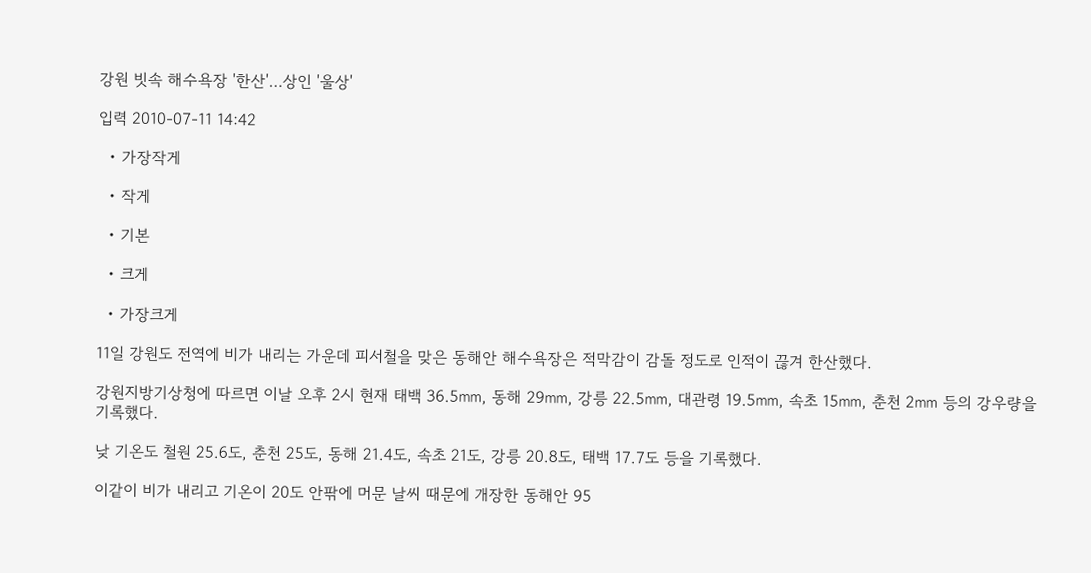강원 빗속 해수욕장 '한산'…상인 '울상'

입력 2010-07-11 14:42

  • 가장작게

  • 작게

  • 기본

  • 크게

  • 가장크게

11일 강원도 전역에 비가 내리는 가운데 피서철을 맞은 동해안 해수욕장은 적막감이 감돌 정도로 인적이 끊겨 한산했다.

강원지방기상청에 따르면 이날 오후 2시 현재 태백 36.5㎜, 동해 29㎜, 강릉 22.5㎜, 대관령 19.5㎜, 속초 15㎜, 춘천 2㎜ 등의 강우량을 기록했다.

낮 기온도 철원 25.6도, 춘천 25도, 동해 21.4도, 속초 21도, 강릉 20.8도, 태백 17.7도 등을 기록했다.

이같이 비가 내리고 기온이 20도 안팎에 머문 날씨 때문에 개장한 동해안 95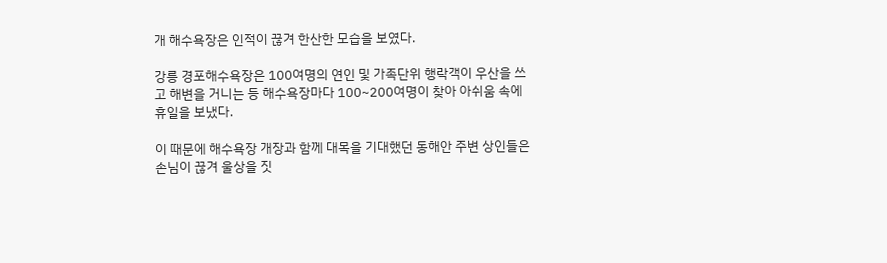개 해수욕장은 인적이 끊겨 한산한 모습을 보였다.

강릉 경포해수욕장은 100여명의 연인 및 가족단위 행락객이 우산을 쓰고 해변을 거니는 등 해수욕장마다 100~200여명이 찾아 아쉬움 속에 휴일을 보냈다.

이 때문에 해수욕장 개장과 함께 대목을 기대했던 동해안 주변 상인들은 손님이 끊겨 울상을 짓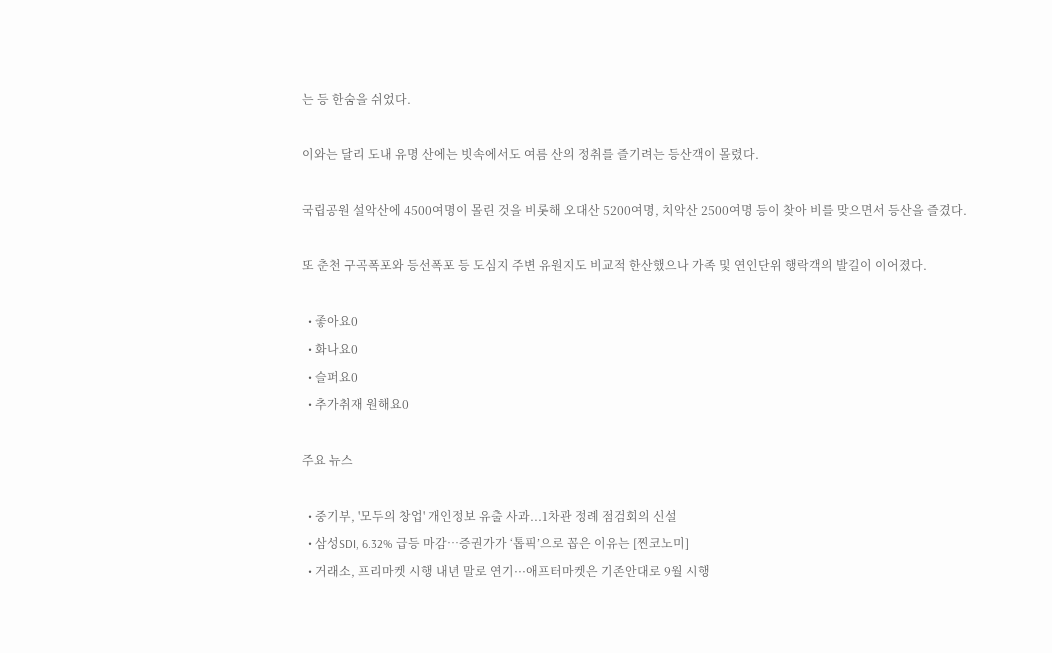는 등 한숨을 쉬었다.

이와는 달리 도내 유명 산에는 빗속에서도 여름 산의 정취를 즐기려는 등산객이 몰렸다.

국립공원 설악산에 4500여명이 몰린 것을 비롯해 오대산 5200여명, 치악산 2500여명 등이 찾아 비를 맞으면서 등산을 즐겼다.

또 춘천 구곡폭포와 등선폭포 등 도심지 주변 유원지도 비교적 한산했으나 가족 및 연인단위 행락객의 발길이 이어졌다.

  • 좋아요0
  • 화나요0
  • 슬퍼요0
  • 추가취재 원해요0

주요 뉴스

  • 중기부, '모두의 창업' 개인정보 유출 사과...1차관 정례 점검회의 신설
  • 삼성SDI, 6.32% 급등 마감⋯증권가가 ‘톱픽’으로 꼽은 이유는 [찐코노미]
  • 거래소, 프리마켓 시행 내년 말로 연기···애프터마켓은 기존안대로 9월 시행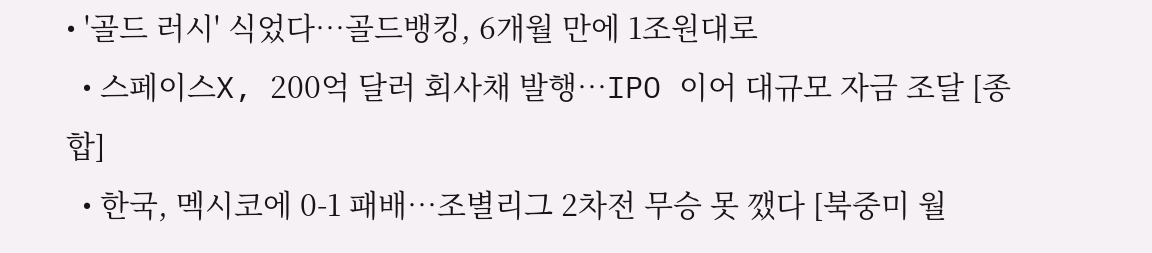• '골드 러시' 식었다…골드뱅킹, 6개월 만에 1조원대로
  • 스페이스X, 200억 달러 회사채 발행⋯IPO 이어 대규모 자금 조달 [종합]
  • 한국, 멕시코에 0-1 패배⋯조별리그 2차전 무승 못 깼다 [북중미 월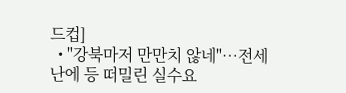드컵]
  • "강북마저 만만치 않네"⋯전세난에 등 떠밀린 실수요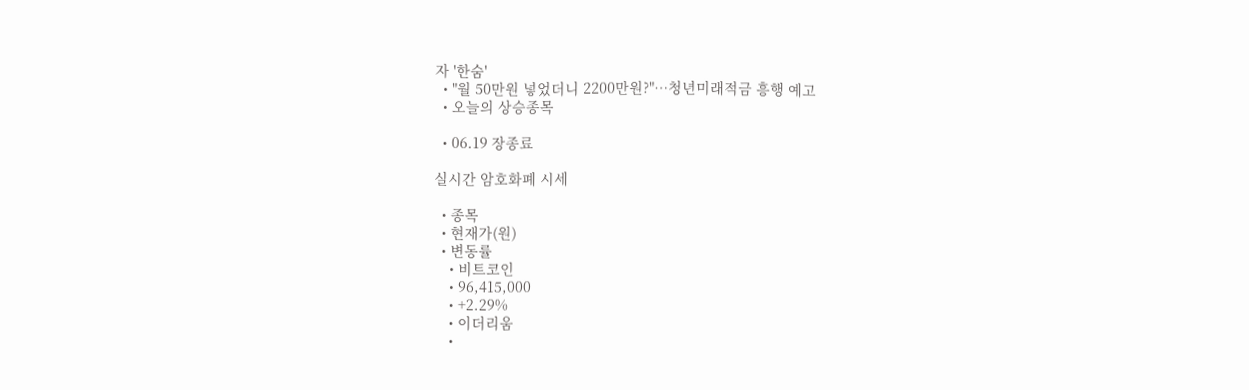자 '한숨'
  • "월 50만원 넣었더니 2200만원?"…청년미래적금 흥행 예고
  • 오늘의 상승종목

  • 06.19 장종료

실시간 암호화폐 시세

  • 종목
  • 현재가(원)
  • 변동률
    • 비트코인
    • 96,415,000
    • +2.29%
    • 이더리움
    •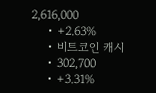2,616,000
    • +2.63%
    • 비트코인 캐시
    • 302,700
    • +3.31%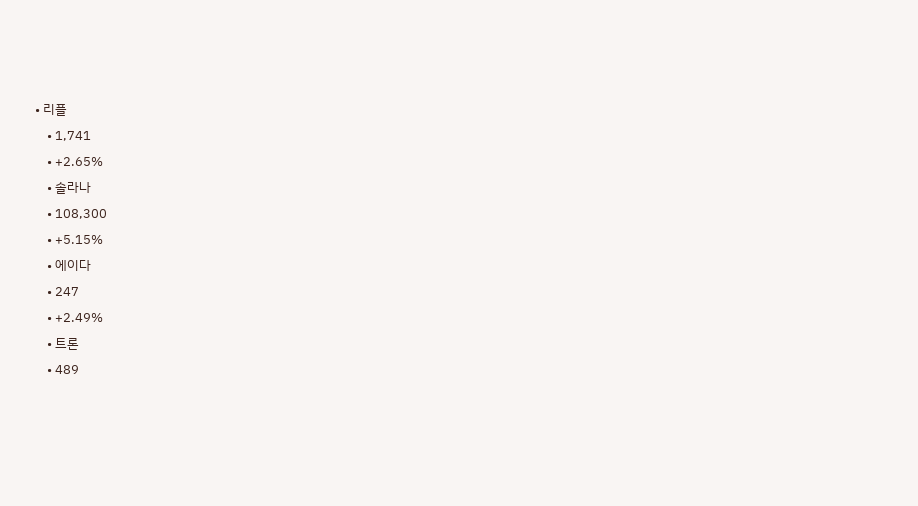• 리플
    • 1,741
    • +2.65%
    • 솔라나
    • 108,300
    • +5.15%
    • 에이다
    • 247
    • +2.49%
    • 트론
    • 489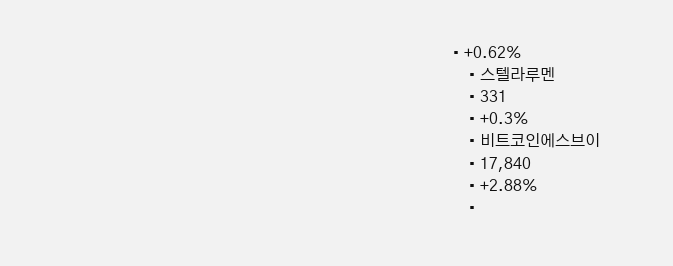• +0.62%
    • 스텔라루멘
    • 331
    • +0.3%
    • 비트코인에스브이
    • 17,840
    • +2.88%
    •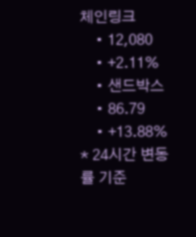체인링크
    • 12,080
    • +2.11%
    • 샌드박스
    • 86.79
    • +13.88%
* 24시간 변동률 기준